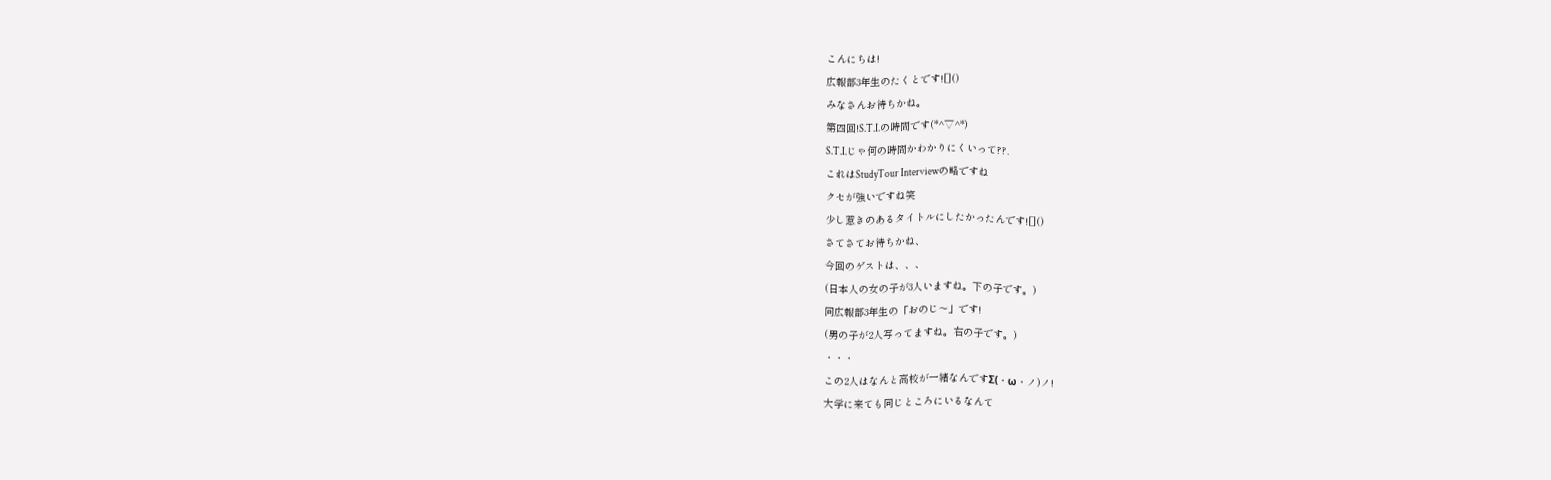こんにちは!
広報部3年生のたくとです![]()
みなさんお待ちかね。
第四回!S.T.I.の時間です(*^▽^*)
S.T.I.じゃ何の時間かわかりにくいって??.
これはStudyTour Interviewの略ですね
クセが強いですね笑
少し惹きのあるタイトルにしたかったんです![]()
さてさてお待ちかね、
今回のゲストは、、、
(日本人の女の子が3人いますね。下の子です。)
同広報部3年生の「おのじ〜」です!
(男の子が2人写ってますね。右の子です。)
・・・
この2人はなんと高校が一緒なんですΣ(・ω・ノ)ノ!
大学に来ても同じところにいるなんて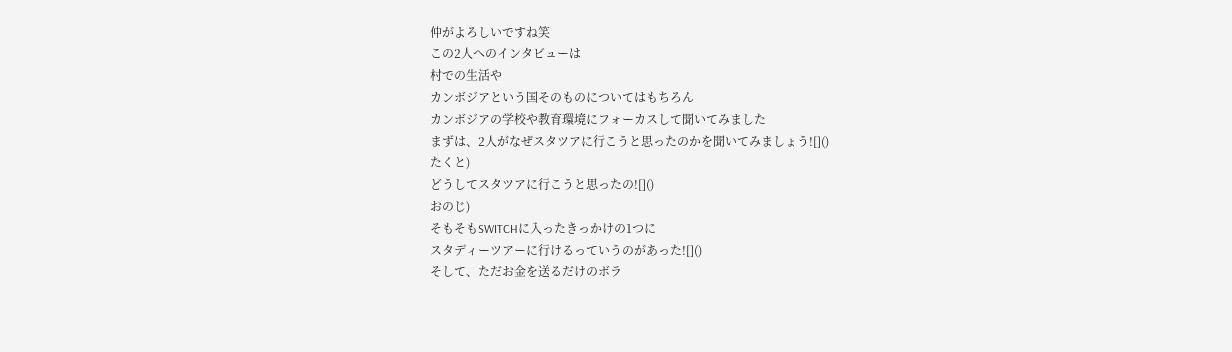仲がよろしいですね笑
この2人へのインタビューは
村での生活や
カンボジアという国そのものについてはもちろん
カンボジアの学校や教育環境にフォーカスして聞いてみました
まずは、2人がなぜスタツアに行こうと思ったのかを聞いてみましょう![]()
たくと)
どうしてスタツアに行こうと思ったの![]()
おのじ)
そもそもSWITCHに入ったきっかけの1つに
スタディーツアーに行けるっていうのがあった![]()
そして、ただお金を送るだけのボラ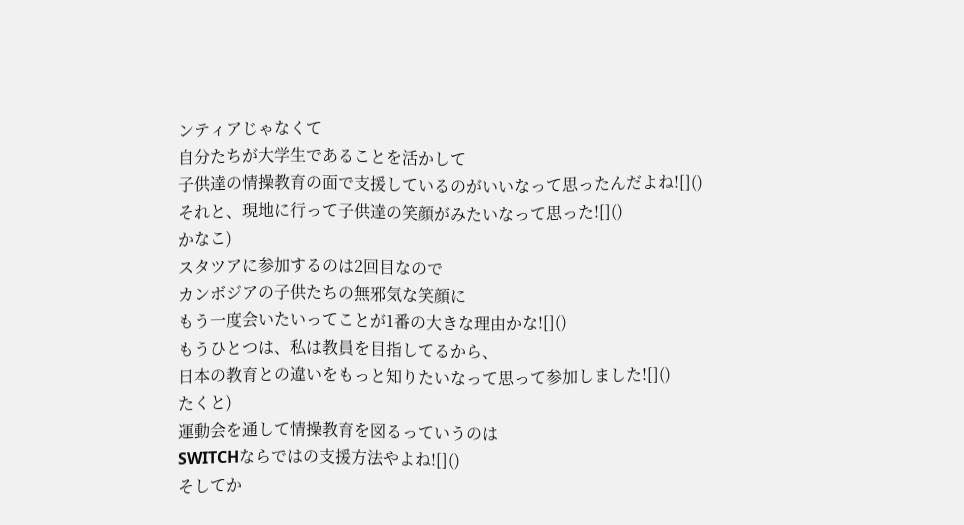ンティアじゃなくて
自分たちが大学生であることを活かして
子供達の情操教育の面で支援しているのがいいなって思ったんだよね![]()
それと、現地に行って子供達の笑顔がみたいなって思った![]()
かなこ)
スタツアに参加するのは2回目なので
カンボジアの子供たちの無邪気な笑顔に
もう一度会いたいってことが1番の大きな理由かな![]()
もうひとつは、私は教員を目指してるから、
日本の教育との違いをもっと知りたいなって思って参加しました![]()
たくと)
運動会を通して情操教育を図るっていうのは
SWITCHならではの支援方法やよね![]()
そしてか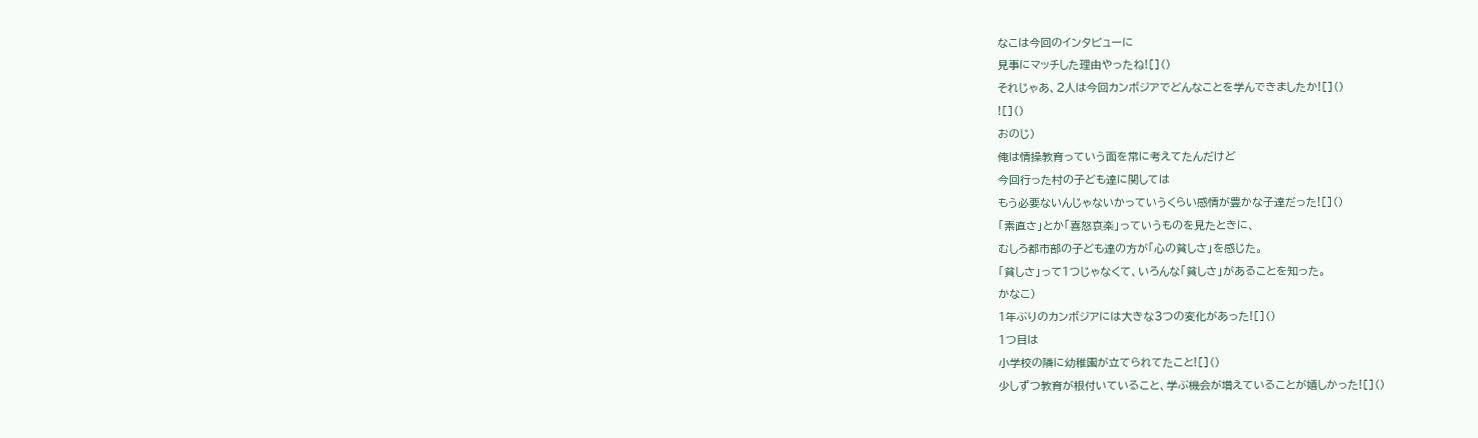なこは今回のインタビューに
見事にマッチした理由やったね![]()
それじゃあ、2人は今回カンボジアでどんなことを学んできましたか![]()
![]()
おのじ)
俺は情操教育っていう面を常に考えてたんだけど
今回行った村の子ども達に関しては
もう必要ないんじゃないかっていうくらい感情が豊かな子達だった![]()
「素直さ」とか「喜怒哀楽」っていうものを見たときに、
むしろ都市部の子ども達の方が「心の貧しさ」を感じた。
「貧しさ」って1つじゃなくて、いろんな「貧しさ」があることを知った。
かなこ)
1年ぶりのカンボジアには大きな3つの変化があった![]()
1つ目は
小学校の隣に幼稚園が立てられてたこと![]()
少しずつ教育が根付いていること、学ぶ機会が増えていることが嬉しかった![]()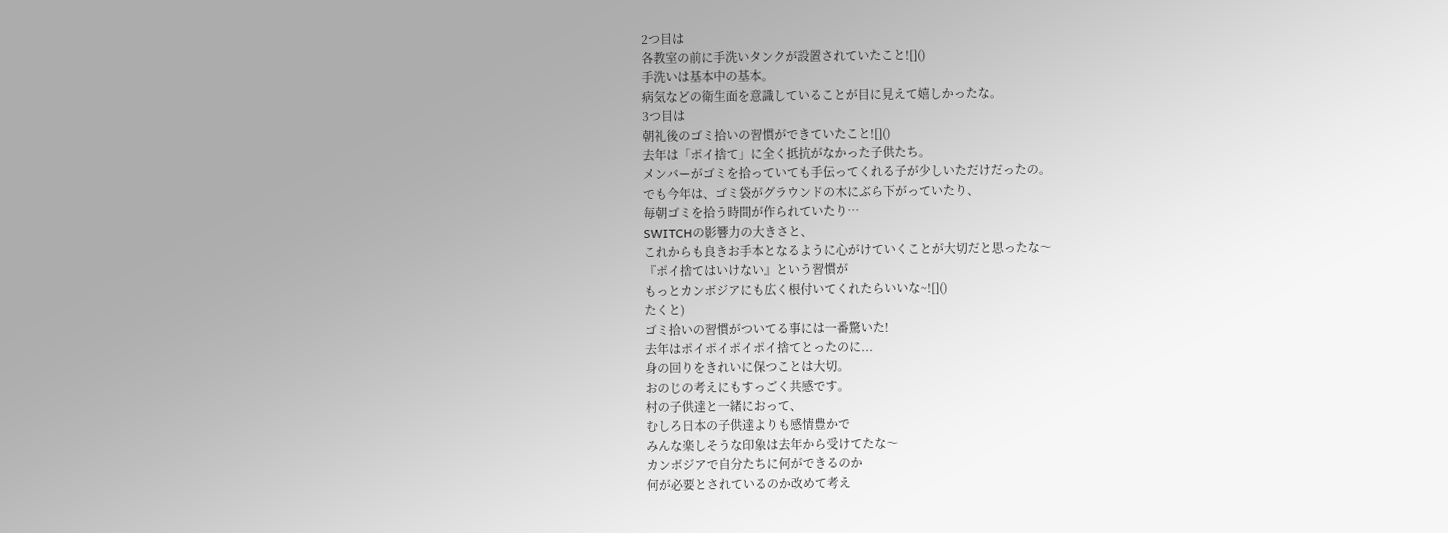2つ目は
各教室の前に手洗いタンクが設置されていたこと![]()
手洗いは基本中の基本。
病気などの衛生面を意識していることが目に見えて嬉しかったな。
3つ目は
朝礼後のゴミ拾いの習慣ができていたこと![]()
去年は「ポイ捨て」に全く抵抗がなかった子供たち。
メンバーがゴミを拾っていても手伝ってくれる子が少しいただけだったの。
でも今年は、ゴミ袋がグラウンドの木にぶら下がっていたり、
毎朝ゴミを拾う時間が作られていたり…
SWITCHの影響力の大きさと、
これからも良きお手本となるように心がけていくことが大切だと思ったな〜
『ポイ捨てはいけない』という習慣が
もっとカンボジアにも広く根付いてくれたらいいな~![]()
たくと)
ゴミ拾いの習慣がついてる事には一番驚いた!
去年はポイポイポイポイ捨てとったのに...
身の回りをきれいに保つことは大切。
おのじの考えにもすっごく共感です。
村の子供達と一緒におって、
むしろ日本の子供達よりも感情豊かで
みんな楽しそうな印象は去年から受けてたな〜
カンボジアで自分たちに何ができるのか
何が必要とされているのか改めて考え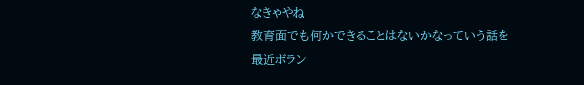なきゃやね
教育面でも何かできることはないかなっていう話を
最近ボラン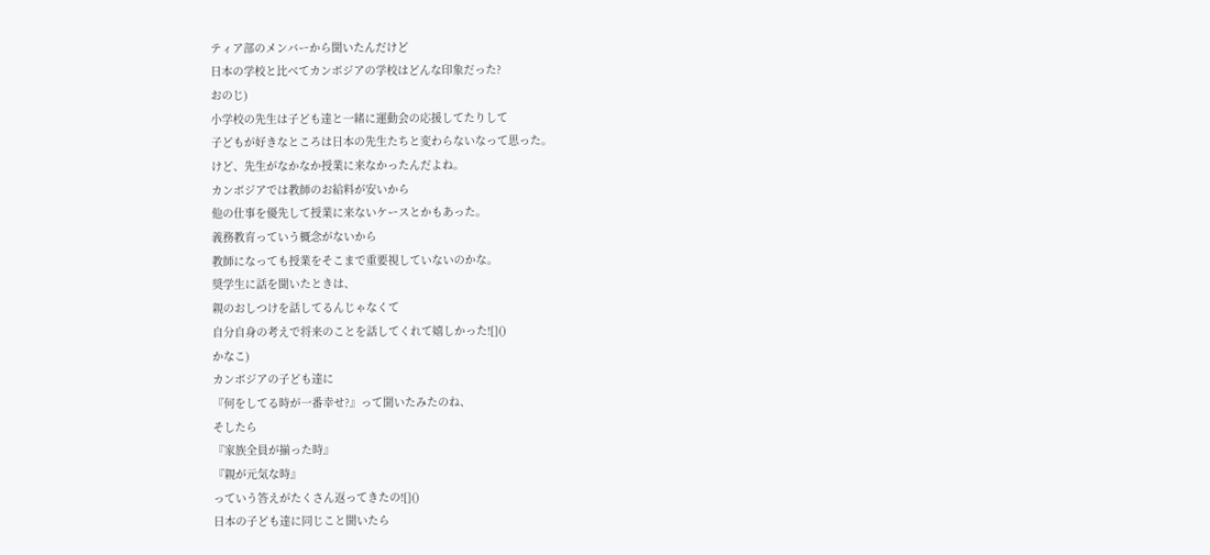ティア部のメンバーから聞いたんだけど
日本の学校と比べてカンボジアの学校はどんな印象だった?
おのじ)
小学校の先生は子ども達と一緒に運動会の応援してたりして
子どもが好きなところは日本の先生たちと変わらないなって思った。
けど、先生がなかなか授業に来なかったんだよね。
カンボジアでは教師のお給料が安いから
他の仕事を優先して授業に来ないケースとかもあった。
義務教育っていう概念がないから
教師になっても授業をそこまで重要視していないのかな。
奨学生に話を聞いたときは、
親のおしつけを話してるんじゃなくて
自分自身の考えで将来のことを話してくれて嬉しかった![]()
かなこ)
カンボジアの子ども達に
『何をしてる時が一番幸せ?』って聞いたみたのね、
そしたら
『家族全員が揃った時』
『親が元気な時』
っていう答えがたくさん返ってきたの![]()
日本の子ども達に同じこと聞いたら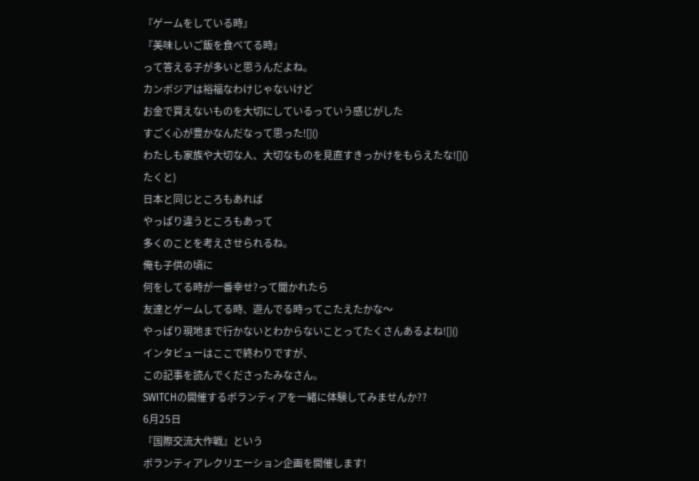『ゲームをしている時』
『美味しいご飯を食べてる時』
って答える子が多いと思うんだよね。
カンボジアは裕福なわけじゃないけど
お金で買えないものを大切にしているっていう感じがした
すごく心が豊かなんだなって思った![]()
わたしも家族や大切な人、大切なものを見直すきっかけをもらえたな![]()
たくと)
日本と同じところもあれば
やっぱり違うところもあって
多くのことを考えさせられるね。
俺も子供の頃に
何をしてる時が一番幸せ?って聞かれたら
友達とゲームしてる時、遊んでる時ってこたえたかな〜
やっぱり現地まで行かないとわからないことってたくさんあるよね![]()
インタビューはここで終わりですが、
この記事を読んでくださったみなさん。
SWITCHの開催するボランティアを一緒に体験してみませんか??
6月25日
『国際交流大作戦』という
ボランティアレクリエーション企画を開催します!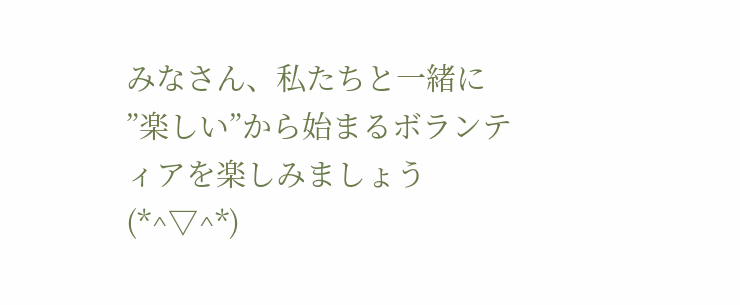みなさん、私たちと一緒に
”楽しい”から始まるボランティアを楽しみましょう(*^▽^*)